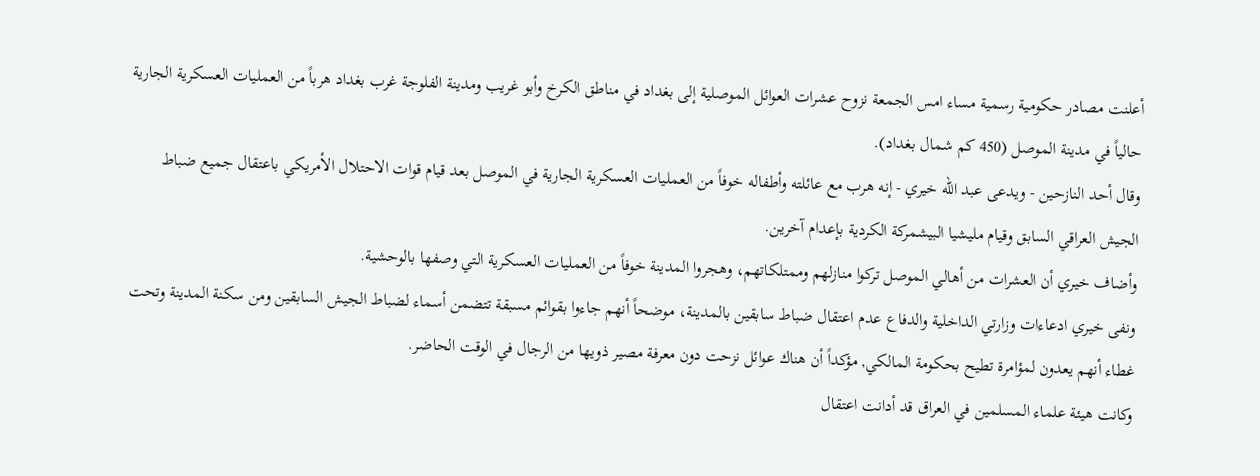أعلنت مصادر حكومية رسمية مساء امس الجمعة نزوح عشرات العوائل الموصلية إلى بغداد في مناطق الكرخ وأبو غريب ومدينة الفلوجة غرب بغداد هرباً من العمليات العسكرية الجارية حالياً في مدينة الموصل (450 كم شمال بغداد).
وقال أحد النازحين - ويدعى عبد الله خيري - إنه هرب مع عائلته وأطفاله خوفاً من العمليات العسكرية الجارية في الموصل بعد قيام قوات الاحتلال الأمريكي باعتقال جميع ضباط الجيش العراقي السابق وقيام مليشيا البيشمركة الكردية بإعدام آخرين.
وأضاف خيري أن العشرات من أهالي الموصل تركوا منازلهم وممتلكاتهم، وهجروا المدينة خوفاً من العمليات العسكرية التي وصفها بالوحشية.
ونفى خيري ادعاءات وزارتي الداخلية والدفاع عدم اعتقال ضباط سابقين بالمدينة، موضحاً أنهم جاءوا بقوائم مسبقة تتضمن أسماء لضباط الجيش السابقين ومن سكنة المدينة وتحت غطاء أنهم يعدون لمؤامرة تطيح بحكومة المالكي, مؤكداً أن هناك عوائل نزحت دون معرفة مصير ذويها من الرجال في الوقت الحاضر.
وكانت هيئة علماء المسلمين في العراق قد أدانت اعتقال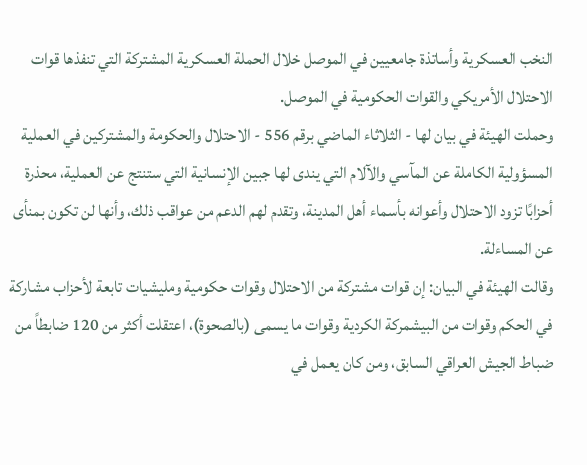النخب العسكرية وأساتذة جامعيين في الموصل خلال الحملة العسكرية المشتركة التي تنفذها قوات الاحتلال الأمريكي والقوات الحكومية في الموصل.
وحملت الهيئة في بيان لها - الثلاثاء الماضي برقم 556 - الاحتلال والحكومة والمشتركين في العملية المسؤولية الكاملة عن المآسي والآلام التي يندى لها جبين الإنسانية التي ستنتج عن العملية، محذرة أحزابًا تزود الاحتلال وأعوانه بأسماء أهل المدينة، وتقدم لهم الدعم من عواقب ذلك، وأنها لن تكون بمنأى عن المساءلة.
وقالت الهيئة في البيان: إن قوات مشتركة من الاحتلال وقوات حكومية ومليشيات تابعة لأحزاب مشاركة في الحكم وقوات من البيشمركة الكردية وقوات ما يسمى (بالصحوة)، اعتقلت أكثر من 120 ضابطاً من ضباط الجيش العراقي السابق، ومن كان يعمل في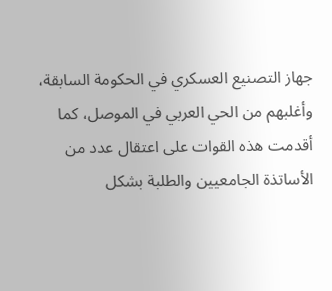جهاز التصنيع العسكري في الحكومة السابقة، وأغلبهم من الحي العربي في الموصل، كما أقدمت هذه القوات على اعتقال عدد من الأساتذة الجامعيين والطلبة بشكل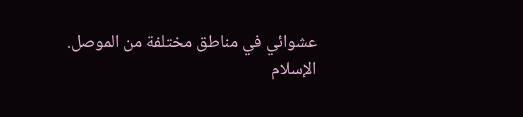عشوائي في مناطق مختلفة من الموصل.
الإسلام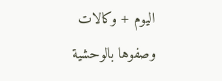اليوم + وكالات
وصفوها بالوحشية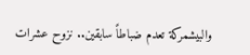والبيشمركة تعدم ضباطاً سابقين.. نزوح عشرات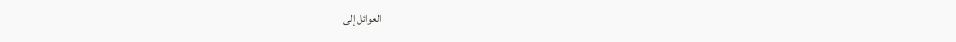العوائل إلى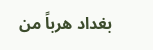بغداد هرباً من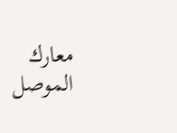معارك الموصل